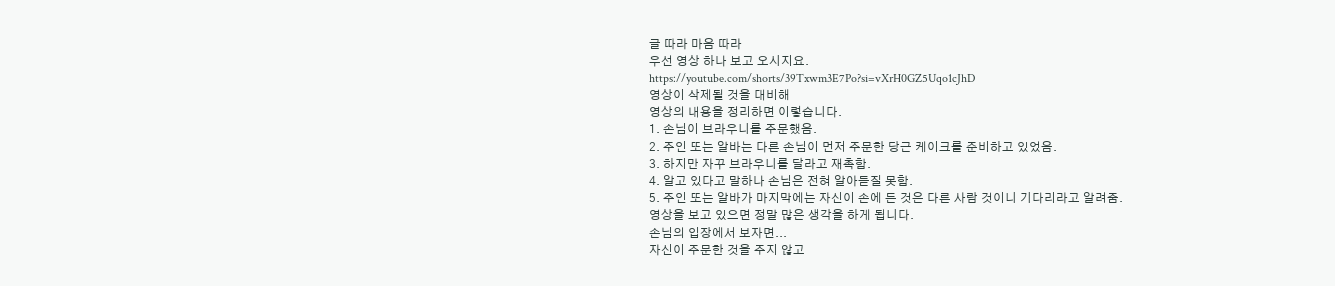글 따라 마음 따라
우선 영상 하나 보고 오시지요.
https://youtube.com/shorts/39Txwm3E7Po?si=vXrH0GZ5Uqo1cJhD
영상이 삭제될 것을 대비해
영상의 내용을 정리하면 이렇습니다.
1. 손님이 브라우니를 주문했음.
2. 주인 또는 알바는 다른 손님이 먼저 주문한 당근 케이크를 준비하고 있었음.
3. 하지만 자꾸 브라우니를 달라고 재촉함.
4. 알고 있다고 말하나 손님은 전혀 알아듣질 못함.
5. 주인 또는 알바가 마지막에는 자신이 손에 든 것은 다른 사람 것이니 기다리라고 알려줌.
영상을 보고 있으면 정말 많은 생각을 하게 됩니다.
손님의 입장에서 보자면...
자신이 주문한 것을 주지 않고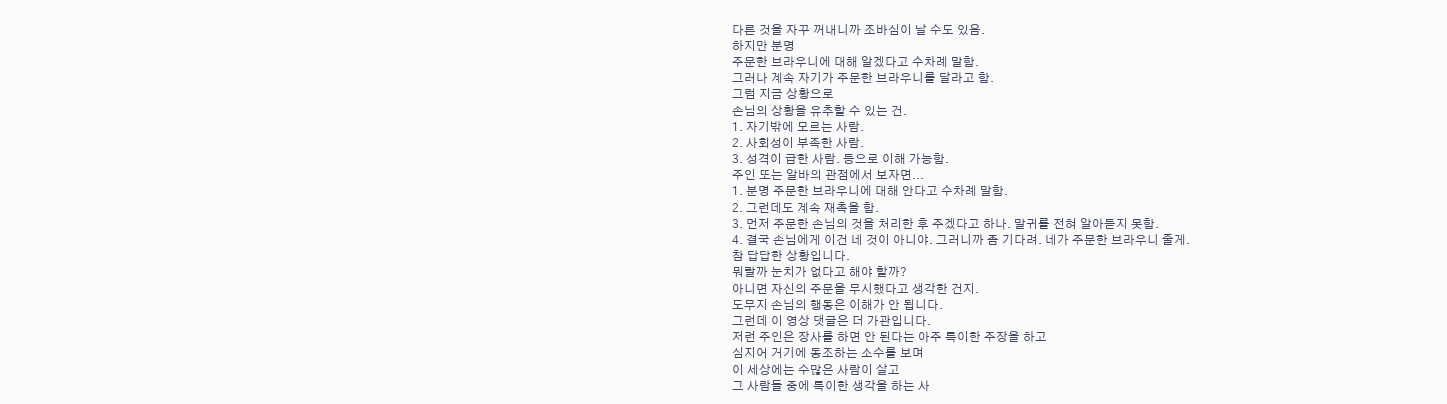다른 것을 자꾸 꺼내니까 조바심이 날 수도 있음.
하지만 분명
주문한 브라우니에 대해 알겠다고 수차례 말함.
그러나 계속 자기가 주문한 브라우니를 달라고 함.
그럼 지금 상황으로
손님의 상황을 유추할 수 있는 건.
1. 자기밖에 모르는 사람.
2. 사회성이 부족한 사람.
3. 성격이 급한 사람. 등으로 이해 가능함.
주인 또는 알바의 관점에서 보자면...
1. 분명 주문한 브라우니에 대해 안다고 수차례 말함.
2. 그런데도 계속 재촉을 함.
3. 먼저 주문한 손님의 것을 처리한 후 주겠다고 하나. 말귀를 전혀 알아듣지 못함.
4. 결국 손님에게 이건 네 것이 아니야. 그러니까 좀 기다려. 네가 주문한 브라우니 줄게.
참 답답한 상황입니다.
뭐랄까 눈치가 없다고 해야 할까?
아니면 자신의 주문을 무시했다고 생각한 건지.
도무지 손님의 행동은 이해가 안 됩니다.
그런데 이 영상 댓글은 더 가관입니다.
저런 주인은 장사를 하면 안 된다는 아주 특이한 주장을 하고
심지어 거기에 동조하는 소수를 보며
이 세상에는 수많은 사람이 살고
그 사람들 중에 특이한 생각을 하는 사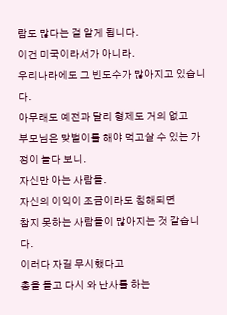람도 많다는 걸 알게 됩니다.
이건 미국이라서가 아니라.
우리나라에도 그 빈도수가 많아지고 있습니다.
아무래도 예전과 달리 형제도 거의 없고
부모님은 맞벌이를 해야 먹고살 수 있는 가정이 늘다 보니.
자신만 아는 사람들.
자신의 이익이 조금이라도 침해되면
참지 못하는 사람들이 많아지는 것 같습니다.
이러다 자길 무시했다고
총을 들고 다시 와 난사를 하는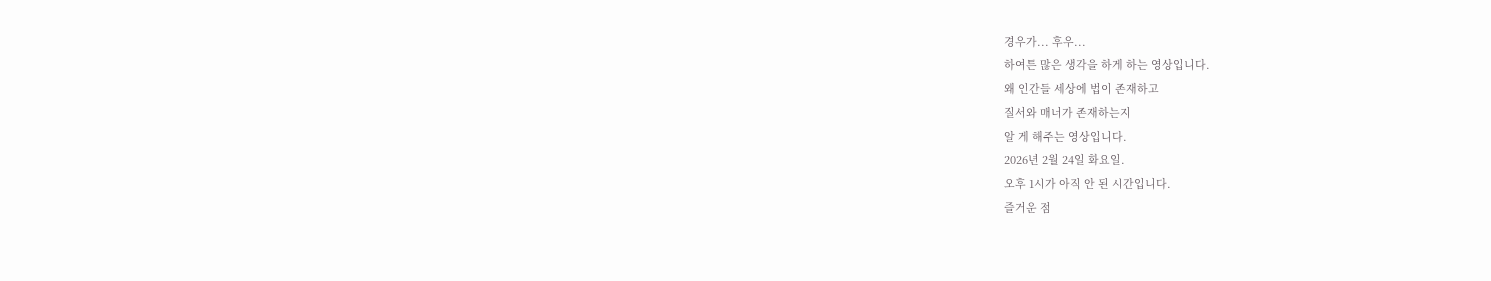경우가... 후우...
하여튼 많은 생각을 하게 하는 영상입니다.
왜 인간들 세상에 법이 존재하고
질서와 매너가 존재하는지
알 게 해주는 영상입니다.
2026년 2월 24일 화요일.
오후 1시가 아직 안 된 시간입니다.
즐거운 점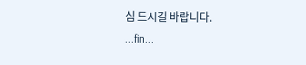심 드시길 바랍니다.
...fin...